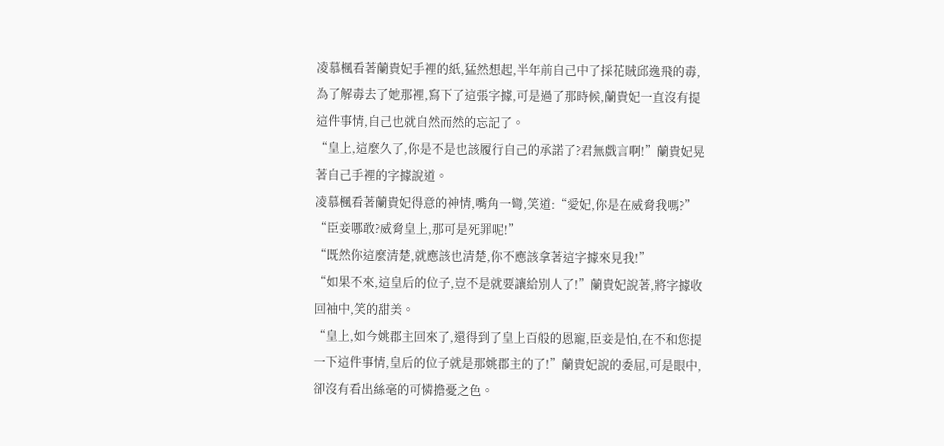凌慕楓看著蘭貴妃手裡的紙,猛然想起,半年前自己中了採花賊邱逸飛的毒,為了解毒去了她那裡,寫下了這張字據,可是過了那時候,蘭貴妃一直沒有提這件事情,自己也就自然而然的忘記了。
“皇上,這麼久了,你是不是也該履行自己的承諾了?君無戲言啊!”蘭貴妃晃著自己手裡的字據說道。
凌慕楓看著蘭貴妃得意的神情,嘴角一彎,笑道:“愛妃,你是在威脅我嗎?”
“臣妾哪敢?威脅皇上,那可是死罪呢!”
“既然你這麼清楚,就應該也清楚,你不應該拿著這字據來見我!”
“如果不來,這皇后的位子,豈不是就要讓給別人了!”蘭貴妃說著,將字據收回袖中,笑的甜美。
“皇上,如今姚郡主回來了,還得到了皇上百般的恩寵,臣妾是怕,在不和您提一下這件事情,皇后的位子就是那姚郡主的了!”蘭貴妃說的委屈,可是眼中,卻沒有看出絲毫的可憐擔憂之色。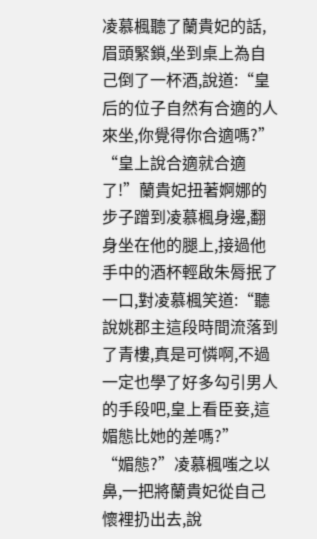凌慕楓聽了蘭貴妃的話,眉頭緊鎖,坐到桌上為自己倒了一杯酒,說道:“皇后的位子自然有合適的人來坐,你覺得你合適嗎?”
“皇上說合適就合適了!”蘭貴妃扭著婀娜的步子蹭到凌慕楓身邊,翻身坐在他的腿上,接過他手中的酒杯輕啟朱脣抿了一口,對凌慕楓笑道:“聽說姚郡主這段時間流落到了青樓,真是可憐啊,不過一定也學了好多勾引男人的手段吧,皇上看臣妾,這媚態比她的差嗎?”
“媚態?”凌慕楓嗤之以鼻,一把將蘭貴妃從自己懷裡扔出去,說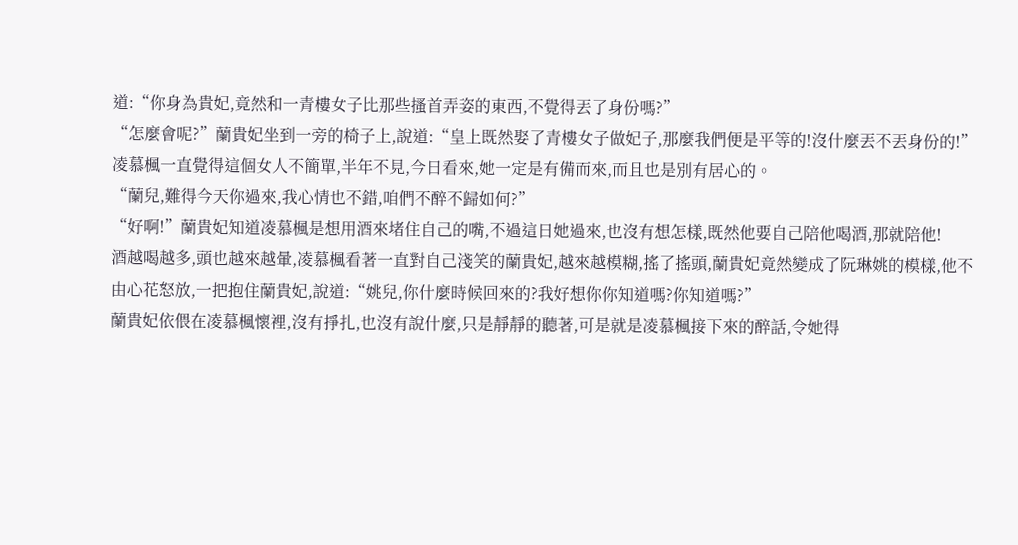道:“你身為貴妃,竟然和一青樓女子比那些搔首弄姿的東西,不覺得丟了身份嗎?”
“怎麼會呢?”蘭貴妃坐到一旁的椅子上,說道:“皇上既然娶了青樓女子做妃子,那麼我們便是平等的!沒什麼丟不丟身份的!”
凌慕楓一直覺得這個女人不簡單,半年不見,今日看來,她一定是有備而來,而且也是別有居心的。
“蘭兒,難得今天你過來,我心情也不錯,咱們不醉不歸如何?”
“好啊!”蘭貴妃知道凌慕楓是想用酒來堵住自己的嘴,不過這日她過來,也沒有想怎樣,既然他要自己陪他喝酒,那就陪他!
酒越喝越多,頭也越來越暈,凌慕楓看著一直對自己淺笑的蘭貴妃,越來越模糊,搖了搖頭,蘭貴妃竟然變成了阮琳姚的模樣,他不由心花怒放,一把抱住蘭貴妃,說道:“姚兒,你什麼時候回來的?我好想你你知道嗎?你知道嗎?”
蘭貴妃依偎在凌慕楓懷裡,沒有掙扎,也沒有說什麼,只是靜靜的聽著,可是就是凌慕楓接下來的醉話,令她得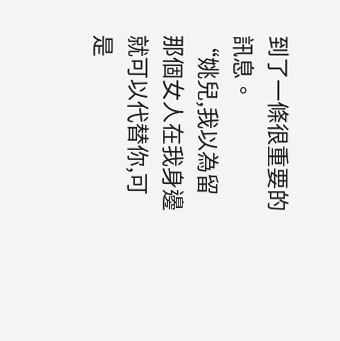到了一條很重要的訊息。
“姚兒,我以為留那個女人在我身邊就可以代替你,可是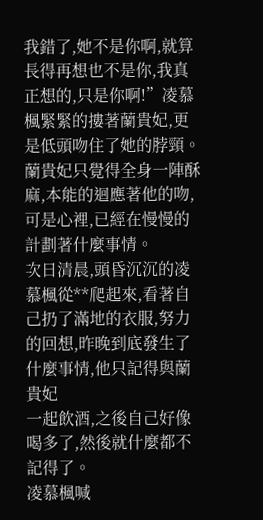我錯了,她不是你啊,就算長得再想也不是你,我真正想的,只是你啊!”凌慕楓緊緊的摟著蘭貴妃,更是低頭吻住了她的脖頸。
蘭貴妃只覺得全身一陣酥麻,本能的迴應著他的吻,可是心裡,已經在慢慢的計劃著什麼事情。
次日清晨,頭昏沉沉的凌慕楓從**爬起來,看著自己扔了滿地的衣服,努力的回想,昨晚到底發生了什麼事情,他只記得與蘭貴妃
一起飲酒,之後自己好像喝多了,然後就什麼都不記得了。
凌慕楓喊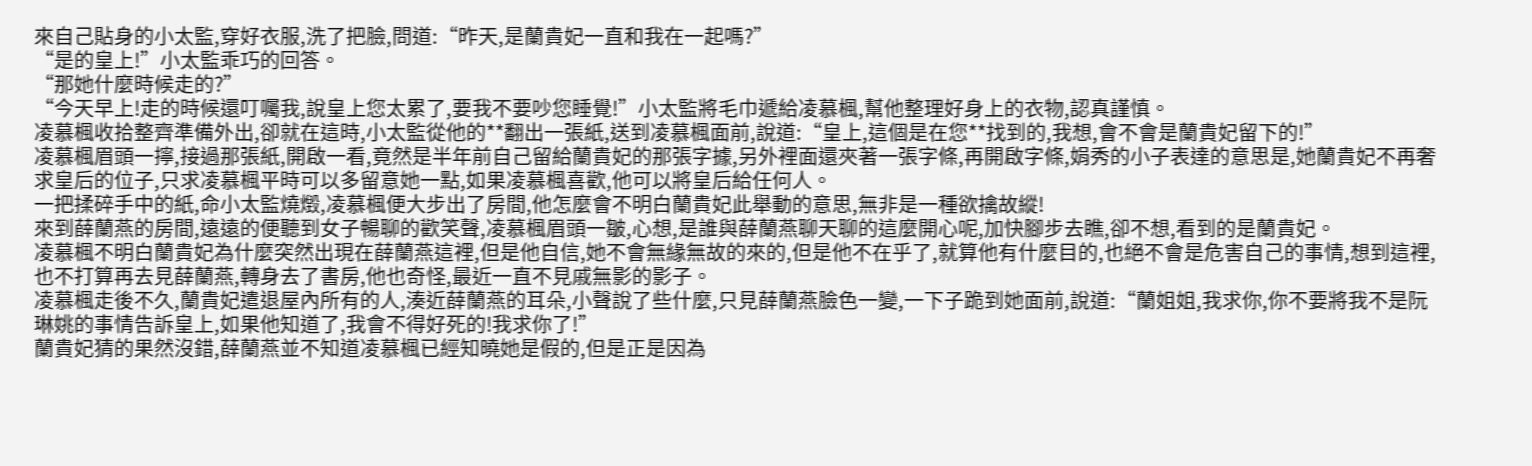來自己貼身的小太監,穿好衣服,洗了把臉,問道:“昨天,是蘭貴妃一直和我在一起嗎?”
“是的皇上!”小太監乖巧的回答。
“那她什麼時候走的?”
“今天早上!走的時候還叮囑我,說皇上您太累了,要我不要吵您睡覺!”小太監將毛巾遞給凌慕楓,幫他整理好身上的衣物,認真謹慎。
凌慕楓收拾整齊準備外出,卻就在這時,小太監從他的**翻出一張紙,送到凌慕楓面前,說道:“皇上,這個是在您**找到的,我想,會不會是蘭貴妃留下的!”
凌慕楓眉頭一擰,接過那張紙,開啟一看,竟然是半年前自己留給蘭貴妃的那張字據,另外裡面還夾著一張字條,再開啟字條,娟秀的小子表達的意思是,她蘭貴妃不再奢求皇后的位子,只求凌慕楓平時可以多留意她一點,如果凌慕楓喜歡,他可以將皇后給任何人。
一把揉碎手中的紙,命小太監燒燬,凌慕楓便大步出了房間,他怎麼會不明白蘭貴妃此舉動的意思,無非是一種欲擒故縱!
來到薛蘭燕的房間,遠遠的便聽到女子暢聊的歡笑聲,凌慕楓眉頭一皺,心想,是誰與薛蘭燕聊天聊的這麼開心呢,加快腳步去瞧,卻不想,看到的是蘭貴妃。
凌慕楓不明白蘭貴妃為什麼突然出現在薛蘭燕這裡,但是他自信,她不會無緣無故的來的,但是他不在乎了,就算他有什麼目的,也絕不會是危害自己的事情,想到這裡,也不打算再去見薛蘭燕,轉身去了書房,他也奇怪,最近一直不見戚無影的影子。
凌慕楓走後不久,蘭貴妃遣退屋內所有的人,湊近薛蘭燕的耳朵,小聲說了些什麼,只見薛蘭燕臉色一變,一下子跪到她面前,說道:“蘭姐姐,我求你,你不要將我不是阮琳姚的事情告訴皇上,如果他知道了,我會不得好死的!我求你了!”
蘭貴妃猜的果然沒錯,薛蘭燕並不知道凌慕楓已經知曉她是假的,但是正是因為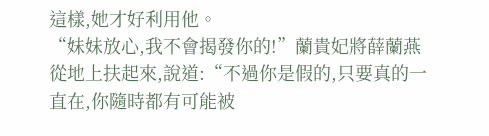這樣,她才好利用他。
“妹妹放心,我不會揭發你的!”蘭貴妃將薛蘭燕從地上扶起來,說道:“不過你是假的,只要真的一直在,你隨時都有可能被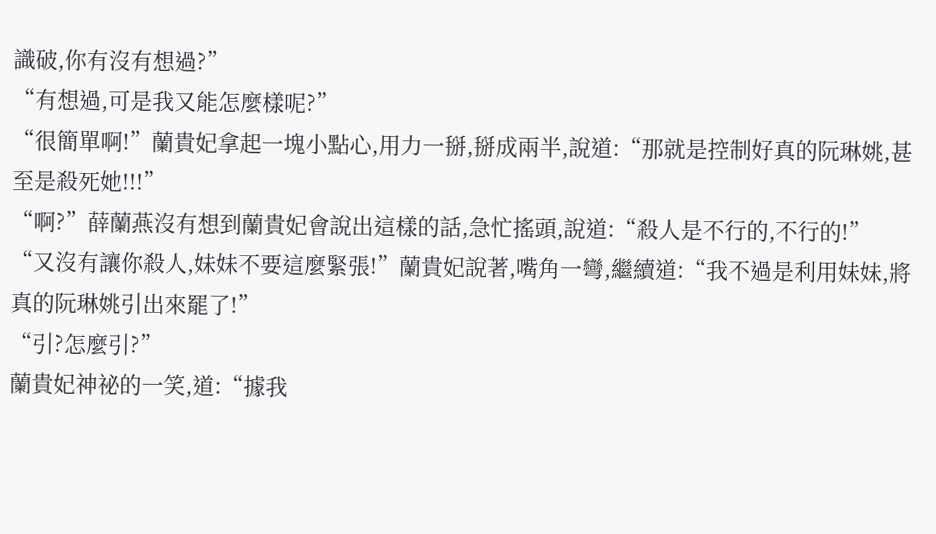識破,你有沒有想過?”
“有想過,可是我又能怎麼樣呢?”
“很簡單啊!”蘭貴妃拿起一塊小點心,用力一掰,掰成兩半,說道:“那就是控制好真的阮琳姚,甚至是殺死她!!!”
“啊?”薛蘭燕沒有想到蘭貴妃會說出這樣的話,急忙搖頭,說道:“殺人是不行的,不行的!”
“又沒有讓你殺人,妹妹不要這麼緊張!”蘭貴妃說著,嘴角一彎,繼續道:“我不過是利用妹妹,將真的阮琳姚引出來罷了!”
“引?怎麼引?”
蘭貴妃神祕的一笑,道:“據我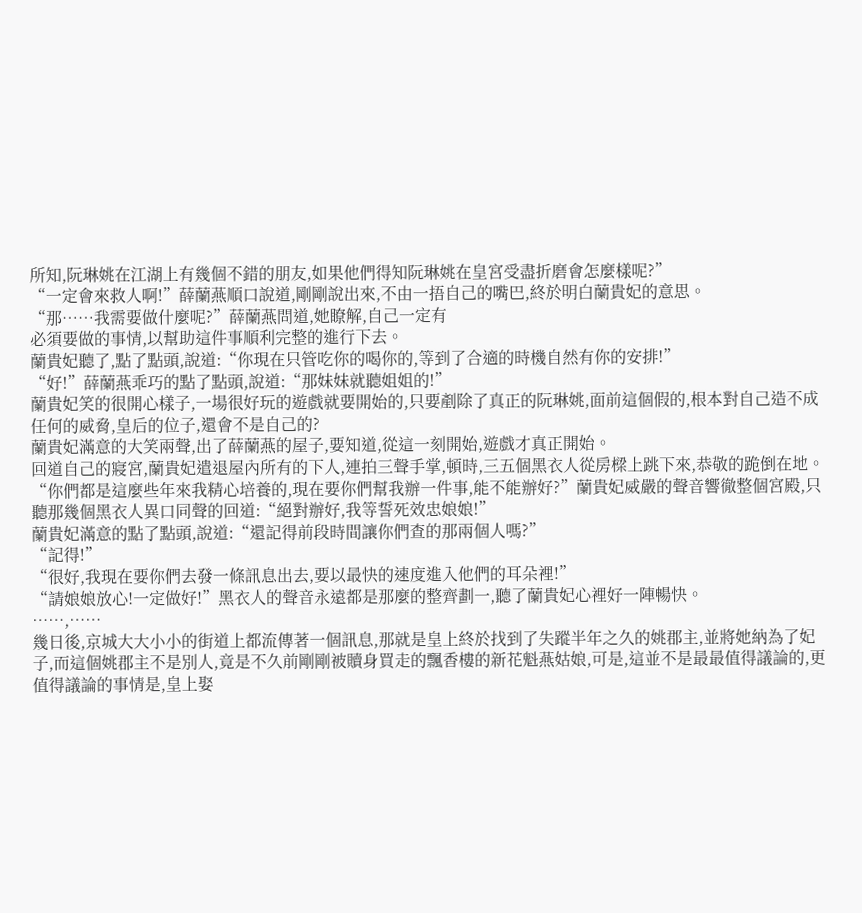所知,阮琳姚在江湖上有幾個不錯的朋友,如果他們得知阮琳姚在皇宮受盡折磨會怎麼樣呢?”
“一定會來救人啊!”薛蘭燕順口說道,剛剛說出來,不由一捂自己的嘴巴,終於明白蘭貴妃的意思。
“那……我需要做什麼呢?”薛蘭燕問道,她瞭解,自己一定有
必須要做的事情,以幫助這件事順利完整的進行下去。
蘭貴妃聽了,點了點頭,說道:“你現在只管吃你的喝你的,等到了合適的時機自然有你的安排!”
“好!”薛蘭燕乖巧的點了點頭,說道:“那妹妹就聽姐姐的!”
蘭貴妃笑的很開心樣子,一場很好玩的遊戲就要開始的,只要剷除了真正的阮琳姚,面前這個假的,根本對自己造不成任何的威脅,皇后的位子,還會不是自己的?
蘭貴妃滿意的大笑兩聲,出了薛蘭燕的屋子,要知道,從這一刻開始,遊戲才真正開始。
回道自己的寢宮,蘭貴妃遣退屋內所有的下人,連拍三聲手掌,頓時,三五個黑衣人從房樑上跳下來,恭敬的跪倒在地。
“你們都是這麼些年來我精心培養的,現在要你們幫我辦一件事,能不能辦好?”蘭貴妃威嚴的聲音響徹整個宮殿,只聽那幾個黑衣人異口同聲的回道:“絕對辦好,我等誓死效忠娘娘!”
蘭貴妃滿意的點了點頭,說道:“還記得前段時間讓你們查的那兩個人嗎?”
“記得!”
“很好,我現在要你們去發一條訊息出去,要以最快的速度進入他們的耳朵裡!”
“請娘娘放心!一定做好!”黑衣人的聲音永遠都是那麼的整齊劃一,聽了蘭貴妃心裡好一陣暢快。
……,……
幾日後,京城大大小小的街道上都流傳著一個訊息,那就是皇上終於找到了失蹤半年之久的姚郡主,並將她納為了妃子,而這個姚郡主不是別人,竟是不久前剛剛被贖身買走的飄香樓的新花魁燕姑娘,可是,這並不是最最值得議論的,更值得議論的事情是,皇上娶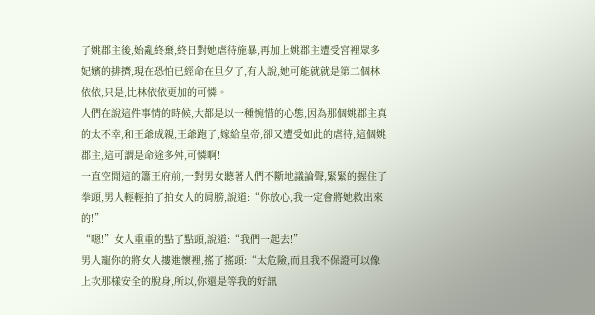了姚郡主後,始亂終棄,終日對她虐待施暴,再加上姚郡主遭受宮裡眾多妃嬪的排擠,現在恐怕已經命在旦夕了,有人說,她可能就就是第二個林依依,只是,比林依依更加的可憐。
人們在說這件事情的時候,大都是以一種惋惜的心態,因為那個姚郡主真的太不幸,和王爺成親,王爺跑了,嫁給皇帝,卻又遭受如此的虐待,這個姚郡主,這可謂是命途多舛,可憐啊!
一直空閒這的簫王府前,一對男女聽著人們不斷地議論聲,緊緊的握住了拳頭,男人輕輕拍了拍女人的肩膀,說道:“你放心,我一定會將她救出來的!”
“嗯!”女人重重的點了點頭,說道:“我們一起去!”
男人寵你的將女人摟進懷裡,搖了搖頭:“太危險,而且我不保證可以像上次那樣安全的脫身,所以,你還是等我的好訊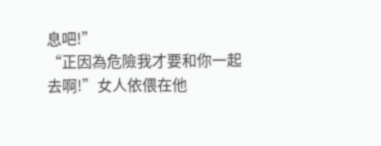息吧!”
“正因為危險我才要和你一起去啊!”女人依偎在他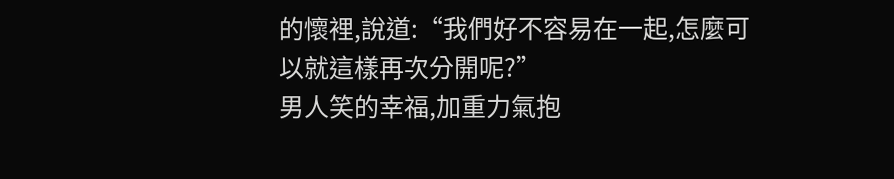的懷裡,說道:“我們好不容易在一起,怎麼可以就這樣再次分開呢?”
男人笑的幸福,加重力氣抱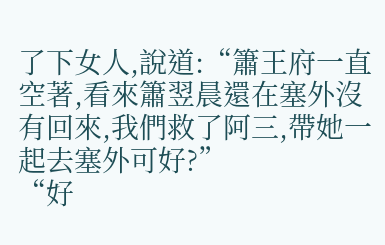了下女人,說道:“簫王府一直空著,看來簫翌晨還在塞外沒有回來,我們救了阿三,帶她一起去塞外可好?”
“好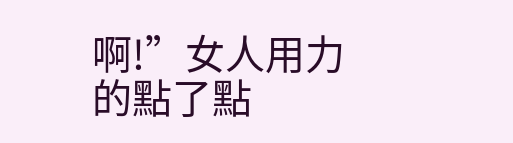啊!”女人用力的點了點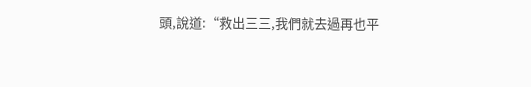頭,說道:“救出三三,我們就去過再也平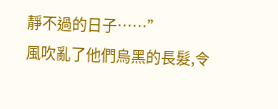靜不過的日子……”
風吹亂了他們烏黑的長髮,令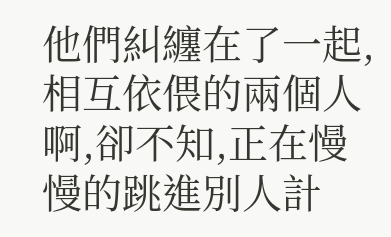他們糾纏在了一起,相互依偎的兩個人啊,卻不知,正在慢慢的跳進別人計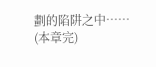劃的陷阱之中……
(本章完)